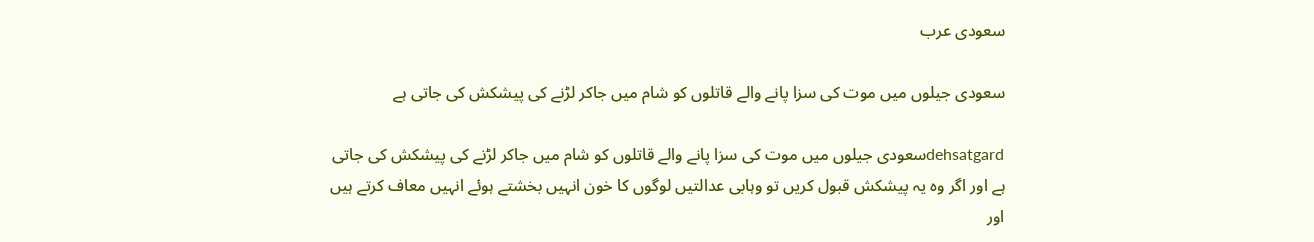سعودی عرب

سعودی جیلوں میں موت کی سزا پانے والے قاتلوں کو شام میں جاکر لڑنے کی پیشکش کی جاتی ہے

dehsatgardسعودی جیلوں میں موت کی سزا پانے والے قاتلوں کو شام میں جاکر لڑنے کی پیشکش کی جاتی ہے اور اگر وہ یہ پیشکش قبول کریں تو وہابی عدالتیں لوگوں کا خون انہيں بخشتے ہوئے انہيں معاف کرتے ہيں اور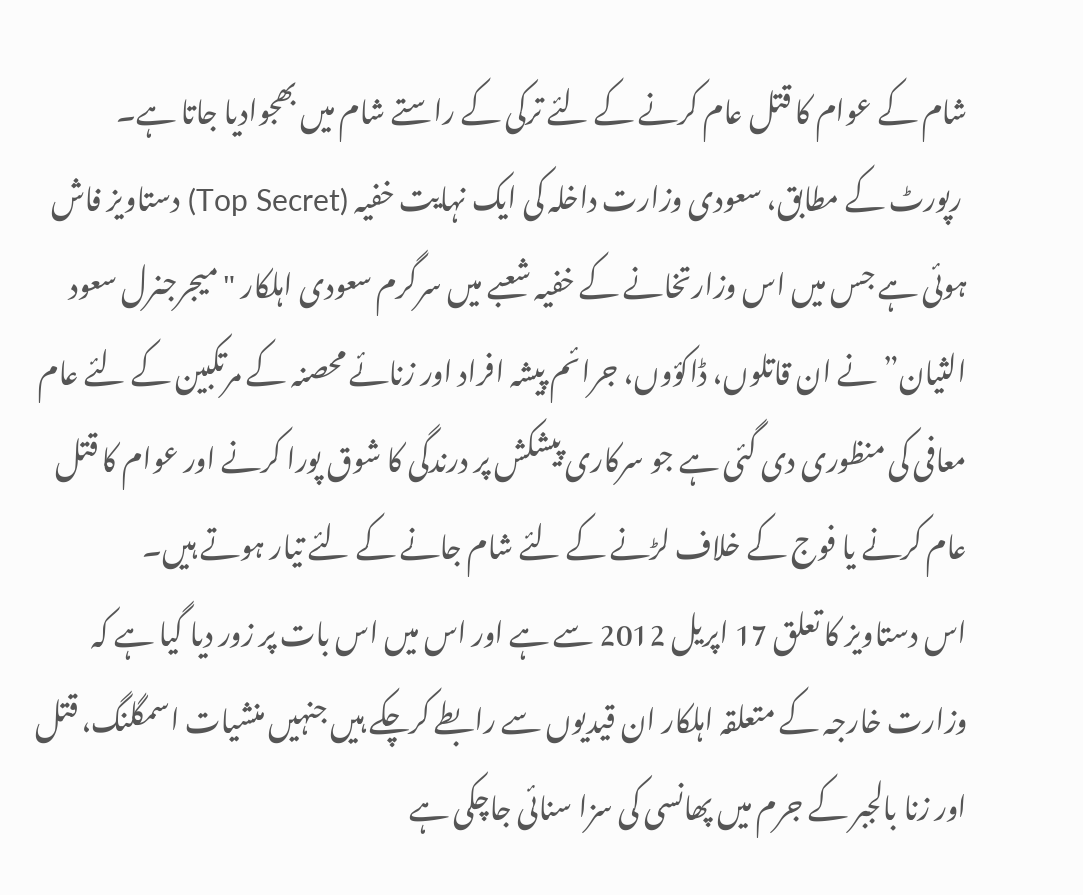شام کے عوام کا قتل عام کرنے کے لئے ترکی کے راستے شام میں بھجوادیا جاتا ہے۔
 رپورٹ کے مطابق، سعودی وزارت داخلہ کی ایک نہایت خفیہ (Top Secret) دستاویز فاش ہوئی ہے جس میں اس وزارتخانے کے خفیہ شعبے میں سرگرم سعودی اہلکار "میجرجنرل سعود الثيان” نے ان قاتلوں، ڈاکؤوں، جرائم پیشہ افراد اور زنائے محصنہ کے مرتکبین کے لئے عام معافی کی منظوری دی گئی ہے جو سرکاری پیشکش پر درندگی کا شوق پورا کرنے اور عوام کا قتل عام کرنے یا فوج کے خلاف لڑنے کے لئے شام جانے کے لئے تیار ہوتے ہیں۔
اس دستاویز کا تعلق 17 اپریل 2012 سے ہے اور اس میں اس بات پر زور دیا گیا ہے کہ وزارت خارجہ کے متعلقہ اہلکار ان قیدیوں سے رابطے کرچکے ہيں جنہیں منشیات اسمگلنگ، قتل اور زنا بالجبر کے جرم میں پھانسی کی سزا سنائی جاچکی ہے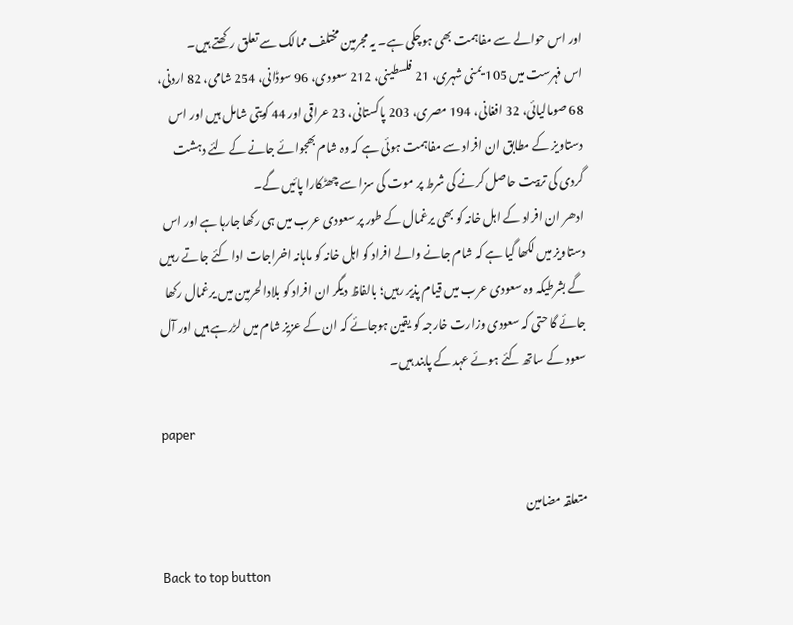اور اس حوالے سے مفاہمت بھی ہوچکی ہے۔ یہ مجرمین مختلف ممالک سے تعلق رکھتے ہیں۔
اس فہرست میں 105 یمنی شہری، 21 فلسطینی، 212 سعودی، 96 سوڈانی، 254 شامی، 82 اردنی، 68 صومالیائی، 32 افغانی، 194 مصری، 203 پاکستانی، 23 عراقی اور 44 کویتی شامل ہیں اور اس دستاویز کے مطابق ان افراد سے مفاہمت ہوئی ہے کہ وہ شام بھجوائے جانے کے لئے دہشت گردی کی تربیت حاصل کرنے کی شرط پر موت کی سزا سے چھٹکارا پائیں گے۔
ادھر ان افراد کے اہل خانہ کو بھی یرغمال کے طور پر سعودی عرب میں ہی رکھا جارہا ہے اور اس دستاویز میں لکھا گیا ہے کہ شام جانے والے افراد کو اہل خانہ کو ماہانہ اخراجات ادا کئے جاتے رہیں گے بشرطیکہ وہ سعودی عرب میں قیام پذیر رہیں؛ بالفاظ دیگر ان افراد کو بلادالحرمین میں یرغمال رکھا جائے گا حتی کہ سعودی وزارت خارجہ کو یقین ہوجائے کہ ان کے عزیز شام میں لڑرہے ہیں اور آل سعود کے ساتھ کئے ہوئے عہد کے پابند ہیں۔

paper

متعلقہ مضامین

Back to top button